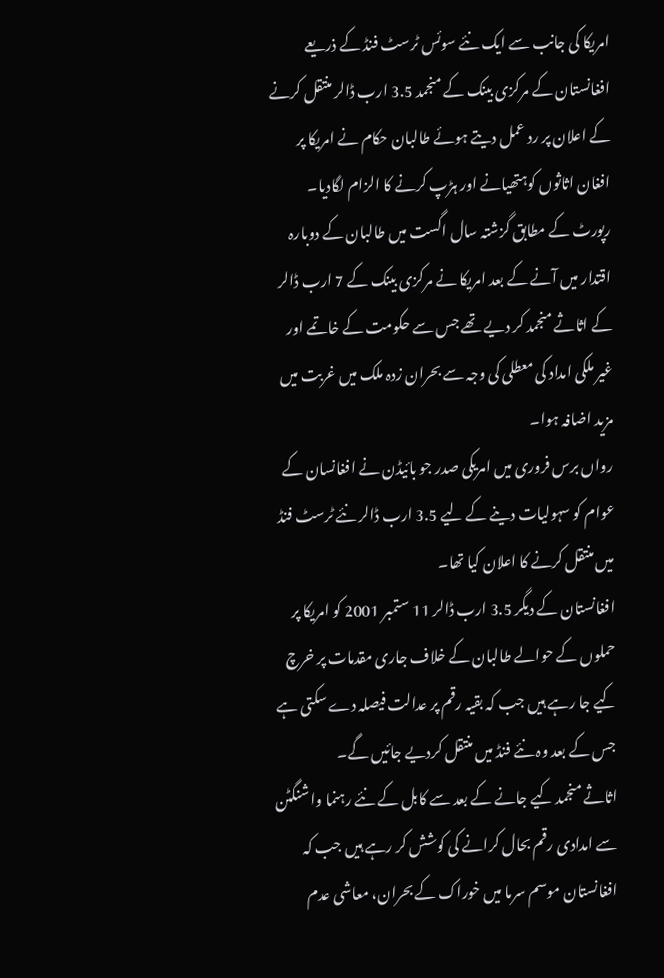امریکا کی جانب سے ایک نئے سوئس ٹرسٹ فنڈ کے ذریعے افغانستان کے مرکزی بینک کے منجمد 3.5 ارب ڈالر منتقل کرنے کے اعلان پر رد عمل دیتے ہوئے طالبان حکام نے امریکا پر افغان اثاثوں کوہتھیانے اور ہڑپ کرنے کا الزام لگادیا۔
رپورٹ کے مطابق گزشتہ سال اگست میں طالبان کے دوبارہ اقتدار میں آنے کے بعد امریکا نے مرکزی بینک کے 7 ارب ڈالر کے اثاثے منجمد کر دیے تھے جس سے حکومت کے خاتمے اور غیر ملکی امداد کی معطلی کی وجہ سے بحران زدہ ملک میں غربت میں مزید اضافہ ہوا۔
رواں برس فروری میں امریکی صدر جو بائیڈن نے افغانسان کے عوام کو سہولیات دینے کے لیے 3.5 ارب ڈالر نئے ٹرسٹ فنڈ میں منتقل کرنے کا اعلان کیا تھا۔
افغانستان کے دیگر 3.5 ارب ڈالر 11 ستمبر 2001 کو امریکا پر حملوں کے حوالے طالبان کے خلاف جاری مقدمات پر خرچ کیے جا رہے ہیں جب کہ بقیہ رقم پر عدالت فیصلہ دے سکتی ہے جس کے بعد وہ نئے فنڈ میں منتقل کردیے جائیں گے۔
اثاثے منجمد کیے جانے کے بعد سے کابل کے نئے رہنما واشنگٹن سے امدادی رقم بحال کرانے کی کوشش کر رہے ہیں جب کہ افغانستان موسم سرما میں خوراک کے بحران، معاشی عدم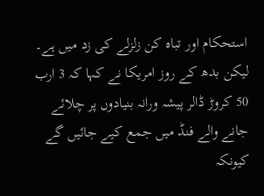استحکام اور تباہ کن زلزلے کی زد میں ہے۔
لیکن بدھ کے روز امریکا نے کہا کہ 3 ارب 50 کروڑ ڈالر پیشہ ورانہ بنیادوں پر چلائے جانے والے فنڈ میں جمع کیے جائیں گے کیونکہ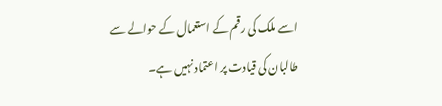اسے ملک کی رقم کے استعمال کے حوالے سے طالبان کی قیادت پر اعتماد نہیں ہے۔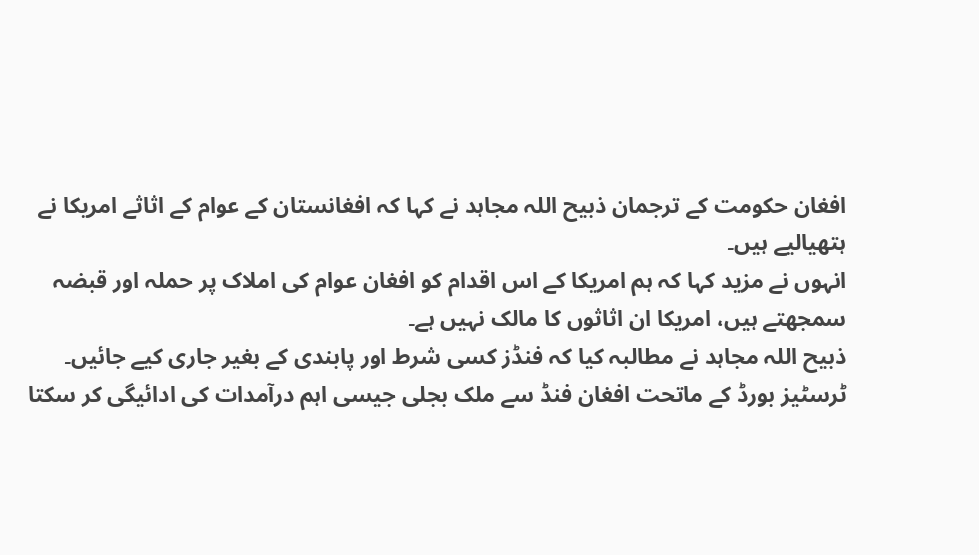افغان حکومت کے ترجمان ذبیح اللہ مجاہد نے کہا کہ افغانستان کے عوام کے اثاثے امریکا نے ہتھیالیے ہیں۔
انہوں نے مزید کہا کہ ہم امریکا کے اس اقدام کو افغان عوام کی املاک پر حملہ اور قبضہ سمجھتے ہیں، امریکا ان اثاثوں کا مالک نہیں ہے۔
ذبیح اللہ مجاہد نے مطالبہ کیا کہ فنڈز کسی شرط اور پابندی کے بغیر جاری کیے جائیں۔
ٹرسٹیز بورڈ کے ماتحت افغان فنڈ سے ملک بجلی جیسی اہم درآمدات کی ادائیگی کر سکتا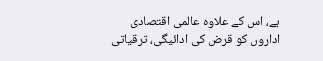ہے، اس کے علاوہ عالمی اقتصادی اداروں کو قرض کی ادائیگی، ترقیاتی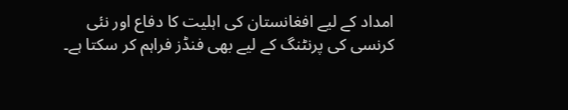امداد کے لیے افغانستان کی اہلیت کا دفاع اور نئی کرنسی کی پرنٹنگ کے لیے بھی فنڈز فراہم کر سکتا ہے۔